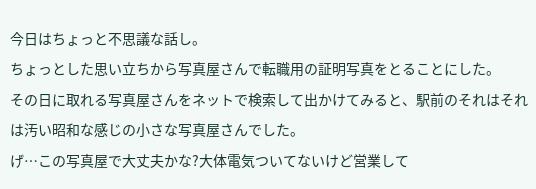今日はちょっと不思議な話し。
ちょっとした思い立ちから写真屋さんで転職用の証明写真をとることにした。
その日に取れる写真屋さんをネットで検索して出かけてみると、駅前のそれはそれは汚い昭和な感じの小さな写真屋さんでした。
げ…この写真屋で大丈夫かな?大体電気ついてないけど営業して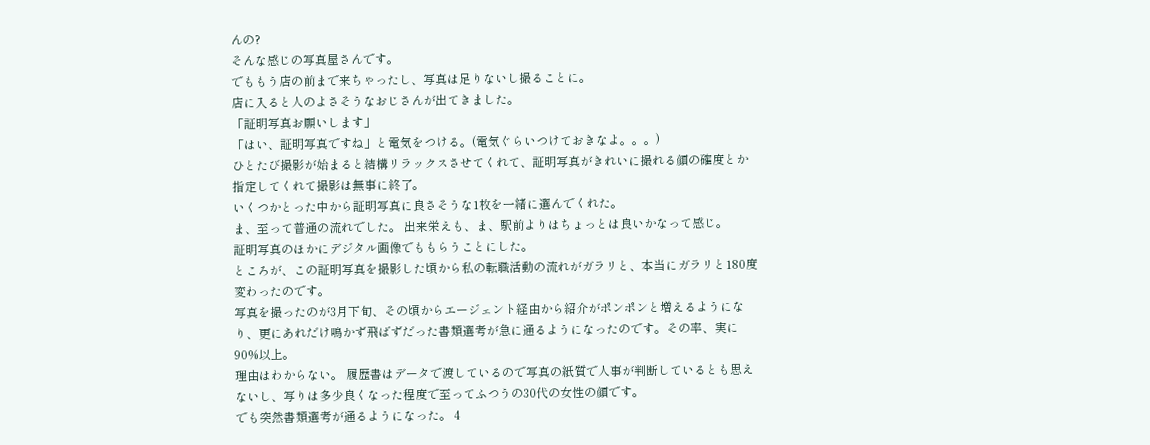んの?
そんな感じの写真屋さんです。
でももう店の前まで来ちゃったし、写真は足りないし撮ることに。
店に入ると人のよさそうなおじさんが出てきました。
「証明写真お願いします」
「はい、証明写真ですね」と電気をつける。(電気ぐらいつけておきなよ。。。)
ひとたび撮影が始まると結構リラックスさせてくれて、証明写真がきれいに撮れる顔の確度とか指定してくれて撮影は無事に終了。
いくつかとった中から証明写真に良さそうな1枚を一緒に選んでくれた。
ま、至って普通の流れでした。 出来栄えも、ま、駅前よりはちょっとは良いかなって感じ。
証明写真のほかにデジタル画像でももらうことにした。
ところが、この証明写真を撮影した頃から私の転職活動の流れがガラリと、本当にガラリと180度変わったのです。
写真を撮ったのが3月下旬、その頃からエージェント経由から紹介がポンポンと増えるようになり、更にあれだけ鳴かず飛ばずだった書類選考が急に通るようになったのです。その率、実に90%以上。
理由はわからない。 履歴書はデータで渡しているので写真の紙質で人事が判断しているとも思えないし、写りは多少良くなった程度で至ってふつうの30代の女性の顔です。
でも突然書類選考が通るようになった。 4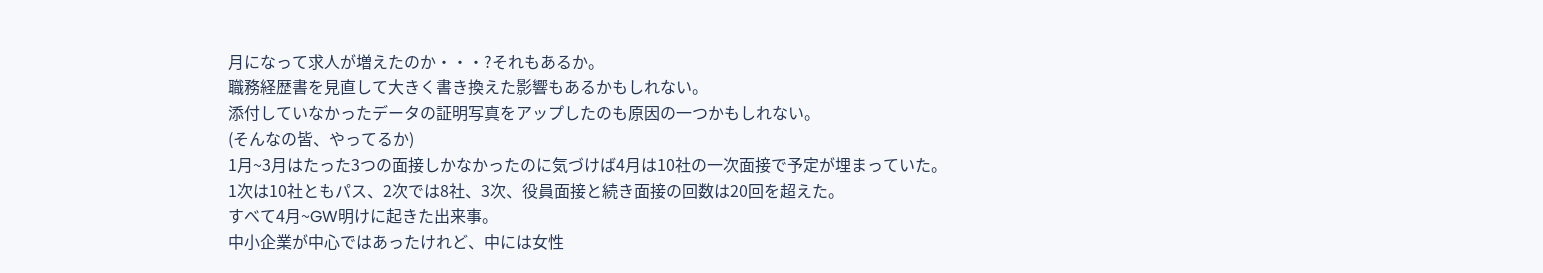月になって求人が増えたのか・・・?それもあるか。
職務経歴書を見直して大きく書き換えた影響もあるかもしれない。
添付していなかったデータの証明写真をアップしたのも原因の一つかもしれない。
(そんなの皆、やってるか)
1月~3月はたった3つの面接しかなかったのに気づけば4月は10社の一次面接で予定が埋まっていた。
1次は10社ともパス、2次では8社、3次、役員面接と続き面接の回数は20回を超えた。
すべて4月~GW明けに起きた出来事。
中小企業が中心ではあったけれど、中には女性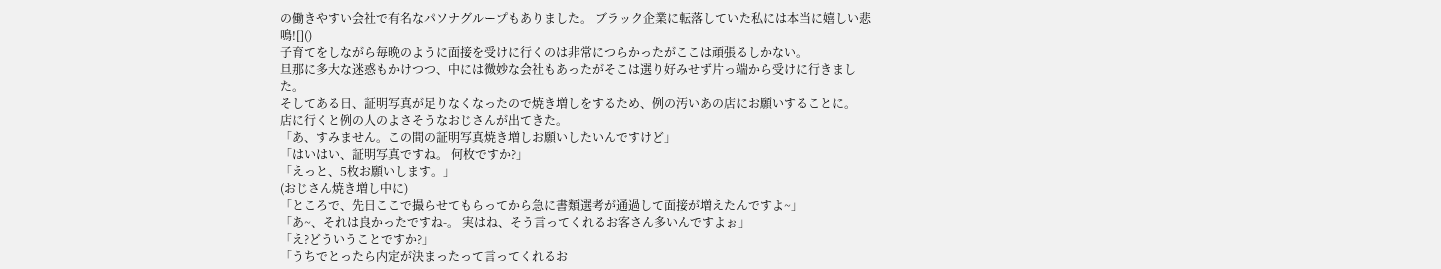の働きやすい会社で有名なパソナグループもありました。 ブラック企業に転落していた私には本当に嬉しい悲鳴![]()
子育てをしながら毎晩のように面接を受けに行くのは非常につらかったがここは頑張るしかない。
旦那に多大な迷惑もかけつつ、中には微妙な会社もあったがそこは選り好みせず片っ端から受けに行きました。
そしてある日、証明写真が足りなくなったので焼き増しをするため、例の汚いあの店にお願いすることに。
店に行くと例の人のよさそうなおじさんが出てきた。
「あ、すみません。この間の証明写真焼き増しお願いしたいんですけど」
「はいはい、証明写真ですね。 何枚ですか?」
「えっと、5枚お願いします。」
(おじさん焼き増し中に)
「ところで、先日ここで撮らせてもらってから急に書類選考が通過して面接が増えたんですよ~」
「あ~、それは良かったですね-。 実はね、そう言ってくれるお客さん多いんですよぉ」
「え?どういうことですか?」
「うちでとったら内定が決まったって言ってくれるお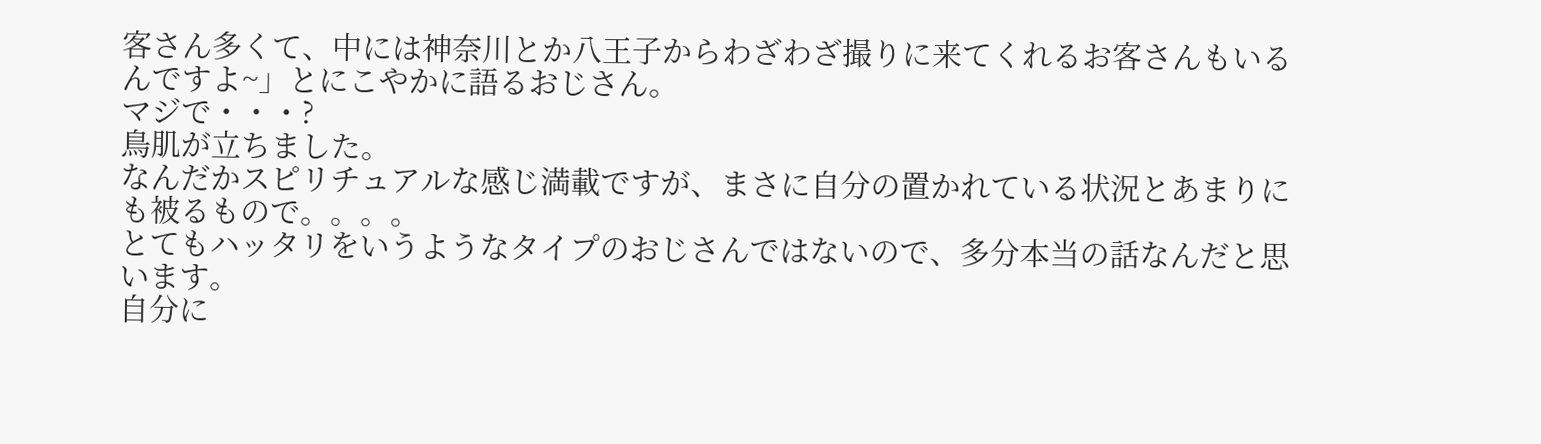客さん多くて、中には神奈川とか八王子からわざわざ撮りに来てくれるお客さんもいるんですよ~」とにこやかに語るおじさん。
マジで・・・?
鳥肌が立ちました。
なんだかスピリチュアルな感じ満載ですが、まさに自分の置かれている状況とあまりにも被るもので。。。。
とてもハッタリをいうようなタイプのおじさんではないので、多分本当の話なんだと思います。
自分に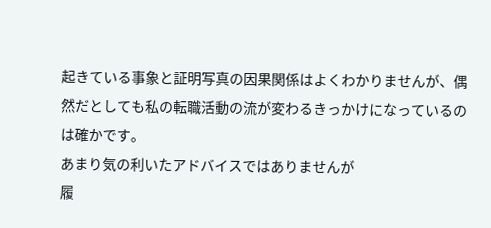起きている事象と証明写真の因果関係はよくわかりませんが、偶然だとしても私の転職活動の流が変わるきっかけになっているのは確かです。
あまり気の利いたアドバイスではありませんが
履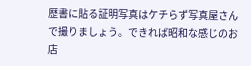歴書に貼る証明写真はケチらず写真屋さんで撮りましょう。できれば昭和な感じのお店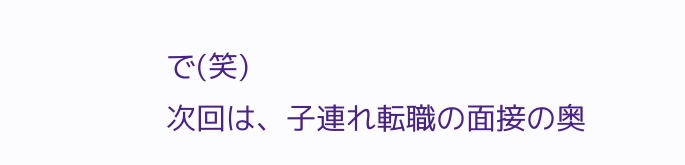で(笑)
次回は、子連れ転職の面接の奥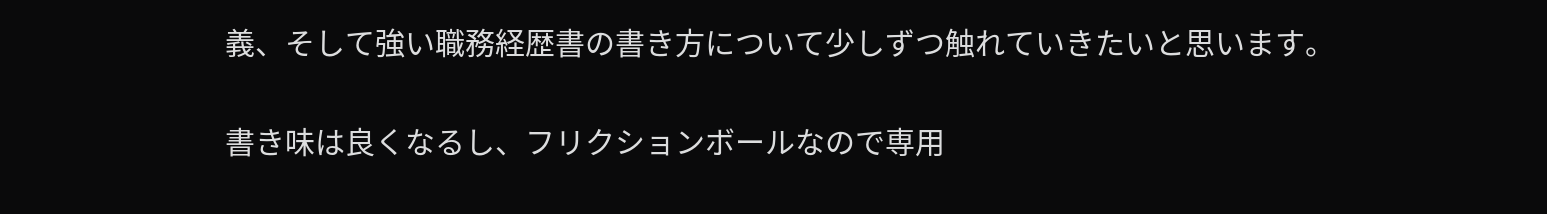義、そして強い職務経歴書の書き方について少しずつ触れていきたいと思います。


書き味は良くなるし、フリクションボールなので専用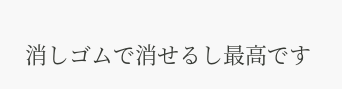消しゴムで消せるし最高です